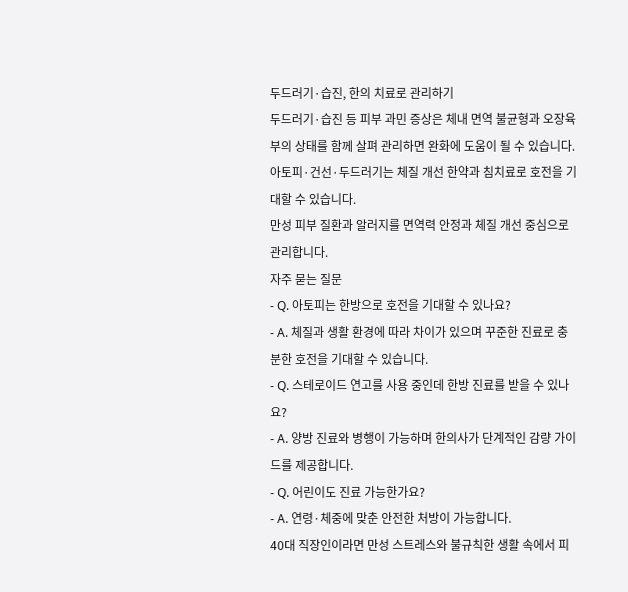두드러기·습진, 한의 치료로 관리하기
두드러기·습진 등 피부 과민 증상은 체내 면역 불균형과 오장육부의 상태를 함께 살펴 관리하면 완화에 도움이 될 수 있습니다.
아토피·건선·두드러기는 체질 개선 한약과 침치료로 호전을 기대할 수 있습니다.
만성 피부 질환과 알러지를 면역력 안정과 체질 개선 중심으로 관리합니다.
자주 묻는 질문
- Q. 아토피는 한방으로 호전을 기대할 수 있나요?
- A. 체질과 생활 환경에 따라 차이가 있으며 꾸준한 진료로 충분한 호전을 기대할 수 있습니다.
- Q. 스테로이드 연고를 사용 중인데 한방 진료를 받을 수 있나요?
- A. 양방 진료와 병행이 가능하며 한의사가 단계적인 감량 가이드를 제공합니다.
- Q. 어린이도 진료 가능한가요?
- A. 연령·체중에 맞춘 안전한 처방이 가능합니다.
40대 직장인이라면 만성 스트레스와 불규칙한 생활 속에서 피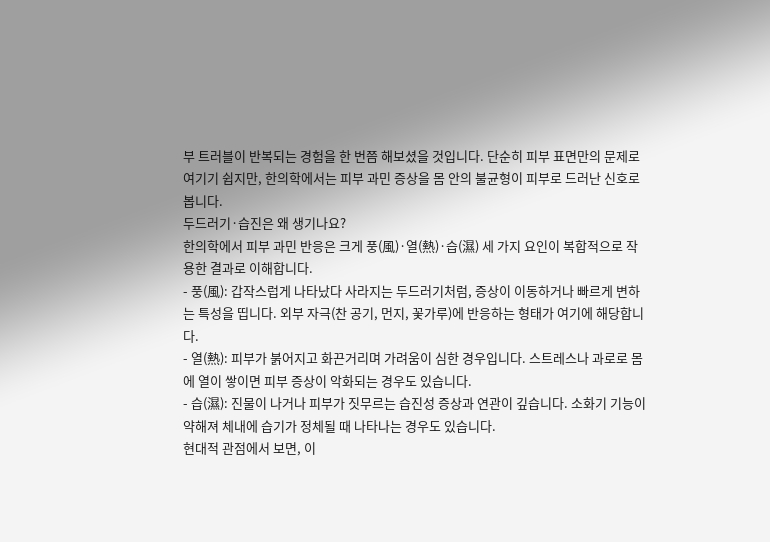부 트러블이 반복되는 경험을 한 번쯤 해보셨을 것입니다. 단순히 피부 표면만의 문제로 여기기 쉽지만, 한의학에서는 피부 과민 증상을 몸 안의 불균형이 피부로 드러난 신호로 봅니다.
두드러기·습진은 왜 생기나요?
한의학에서 피부 과민 반응은 크게 풍(風)·열(熱)·습(濕) 세 가지 요인이 복합적으로 작용한 결과로 이해합니다.
- 풍(風): 갑작스럽게 나타났다 사라지는 두드러기처럼, 증상이 이동하거나 빠르게 변하는 특성을 띱니다. 외부 자극(찬 공기, 먼지, 꽃가루)에 반응하는 형태가 여기에 해당합니다.
- 열(熱): 피부가 붉어지고 화끈거리며 가려움이 심한 경우입니다. 스트레스나 과로로 몸에 열이 쌓이면 피부 증상이 악화되는 경우도 있습니다.
- 습(濕): 진물이 나거나 피부가 짓무르는 습진성 증상과 연관이 깊습니다. 소화기 기능이 약해져 체내에 습기가 정체될 때 나타나는 경우도 있습니다.
현대적 관점에서 보면, 이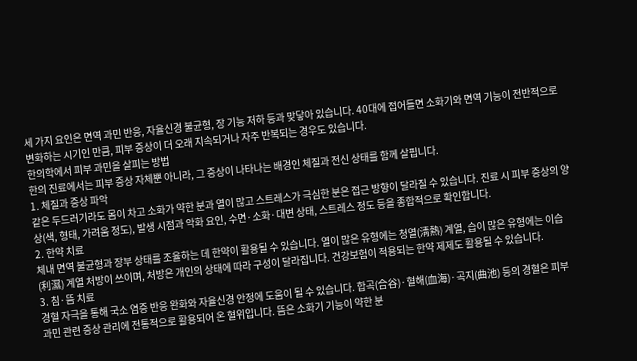세 가지 요인은 면역 과민 반응, 자율신경 불균형, 장 기능 저하 등과 맞닿아 있습니다. 40대에 접어들면 소화기와 면역 기능이 전반적으로 변화하는 시기인 만큼, 피부 증상이 더 오래 지속되거나 자주 반복되는 경우도 있습니다.
한의학에서 피부 과민을 살피는 방법
한의 진료에서는 피부 증상 자체뿐 아니라, 그 증상이 나타나는 배경인 체질과 전신 상태를 함께 살핍니다.
1. 체질과 증상 파악
같은 두드러기라도 몸이 차고 소화가 약한 분과 열이 많고 스트레스가 극심한 분은 접근 방향이 달라질 수 있습니다. 진료 시 피부 증상의 양상(색, 형태, 가려움 정도), 발생 시점과 악화 요인, 수면·소화·대변 상태, 스트레스 정도 등을 종합적으로 확인합니다.
2. 한약 치료
체내 면역 불균형과 장부 상태를 조율하는 데 한약이 활용될 수 있습니다. 열이 많은 유형에는 청열(淸熱) 계열, 습이 많은 유형에는 이습(利濕) 계열 처방이 쓰이며, 처방은 개인의 상태에 따라 구성이 달라집니다. 건강보험이 적용되는 한약 제제도 활용될 수 있습니다.
3. 침·뜸 치료
경혈 자극을 통해 국소 염증 반응 완화와 자율신경 안정에 도움이 될 수 있습니다. 합곡(合谷)·혈해(血海)·곡지(曲池) 등의 경혈은 피부 과민 관련 증상 관리에 전통적으로 활용되어 온 혈위입니다. 뜸은 소화기 기능이 약한 분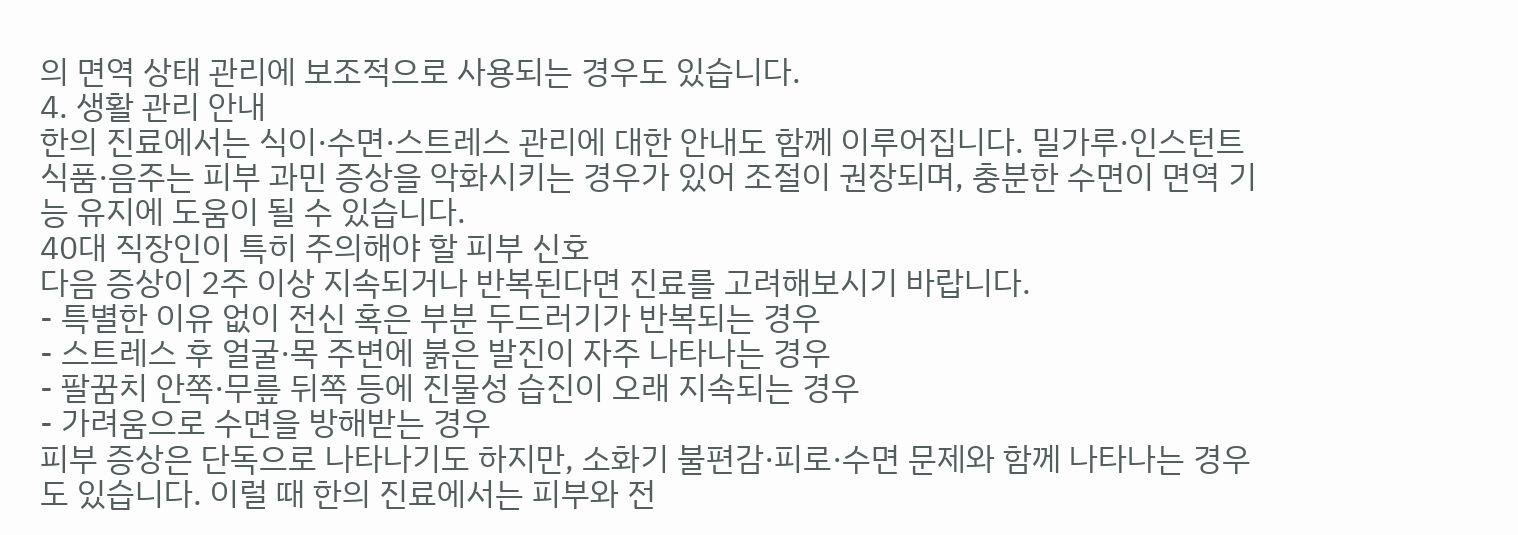의 면역 상태 관리에 보조적으로 사용되는 경우도 있습니다.
4. 생활 관리 안내
한의 진료에서는 식이·수면·스트레스 관리에 대한 안내도 함께 이루어집니다. 밀가루·인스턴트 식품·음주는 피부 과민 증상을 악화시키는 경우가 있어 조절이 권장되며, 충분한 수면이 면역 기능 유지에 도움이 될 수 있습니다.
40대 직장인이 특히 주의해야 할 피부 신호
다음 증상이 2주 이상 지속되거나 반복된다면 진료를 고려해보시기 바랍니다.
- 특별한 이유 없이 전신 혹은 부분 두드러기가 반복되는 경우
- 스트레스 후 얼굴·목 주변에 붉은 발진이 자주 나타나는 경우
- 팔꿈치 안쪽·무릎 뒤쪽 등에 진물성 습진이 오래 지속되는 경우
- 가려움으로 수면을 방해받는 경우
피부 증상은 단독으로 나타나기도 하지만, 소화기 불편감·피로·수면 문제와 함께 나타나는 경우도 있습니다. 이럴 때 한의 진료에서는 피부와 전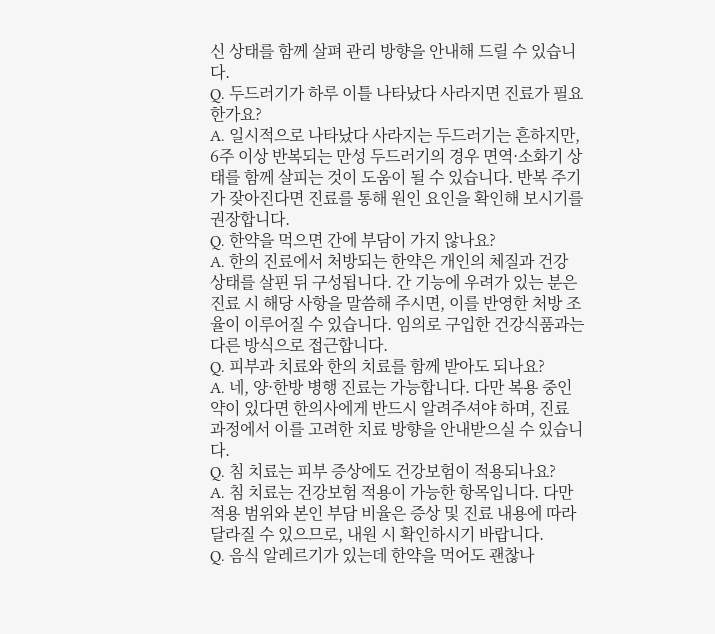신 상태를 함께 살펴 관리 방향을 안내해 드릴 수 있습니다.
Q. 두드러기가 하루 이틀 나타났다 사라지면 진료가 필요한가요?
A. 일시적으로 나타났다 사라지는 두드러기는 흔하지만, 6주 이상 반복되는 만성 두드러기의 경우 면역·소화기 상태를 함께 살피는 것이 도움이 될 수 있습니다. 반복 주기가 잦아진다면 진료를 통해 원인 요인을 확인해 보시기를 권장합니다.
Q. 한약을 먹으면 간에 부담이 가지 않나요?
A. 한의 진료에서 처방되는 한약은 개인의 체질과 건강 상태를 살핀 뒤 구성됩니다. 간 기능에 우려가 있는 분은 진료 시 해당 사항을 말씀해 주시면, 이를 반영한 처방 조율이 이루어질 수 있습니다. 임의로 구입한 건강식품과는 다른 방식으로 접근합니다.
Q. 피부과 치료와 한의 치료를 함께 받아도 되나요?
A. 네, 양·한방 병행 진료는 가능합니다. 다만 복용 중인 약이 있다면 한의사에게 반드시 알려주셔야 하며, 진료 과정에서 이를 고려한 치료 방향을 안내받으실 수 있습니다.
Q. 침 치료는 피부 증상에도 건강보험이 적용되나요?
A. 침 치료는 건강보험 적용이 가능한 항목입니다. 다만 적용 범위와 본인 부담 비율은 증상 및 진료 내용에 따라 달라질 수 있으므로, 내원 시 확인하시기 바랍니다.
Q. 음식 알레르기가 있는데 한약을 먹어도 괜찮나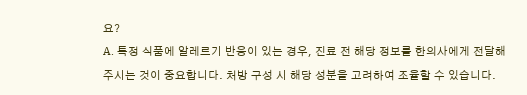요?
A. 특정 식품에 알레르기 반응이 있는 경우, 진료 전 해당 정보를 한의사에게 전달해 주시는 것이 중요합니다. 처방 구성 시 해당 성분을 고려하여 조율할 수 있습니다.